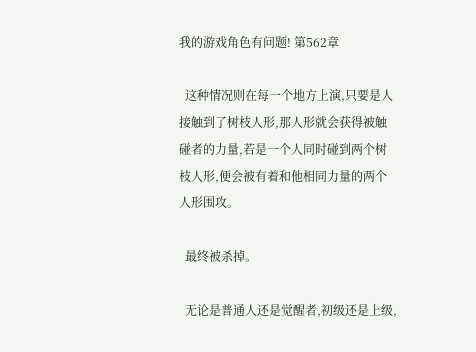我的游戏角色有问题! 第562章

  这种情况则在每一个地方上演,只要是人接触到了树枝人形,那人形就会获得被触碰者的力量,若是一个人同时碰到两个树枝人形,便会被有着和他相同力量的两个人形围攻。

  最终被杀掉。

  无论是普通人还是觉醒者,初级还是上级,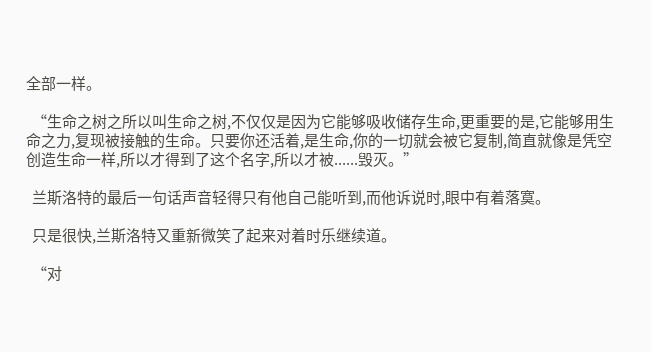全部一样。

  “生命之树之所以叫生命之树,不仅仅是因为它能够吸收储存生命,更重要的是,它能够用生命之力,复现被接触的生命。只要你还活着,是生命,你的一切就会被它复制,简直就像是凭空创造生命一样,所以才得到了这个名字,所以才被......毁灭。”

  兰斯洛特的最后一句话声音轻得只有他自己能听到,而他诉说时,眼中有着落寞。

  只是很快,兰斯洛特又重新微笑了起来对着时乐继续道。

  “对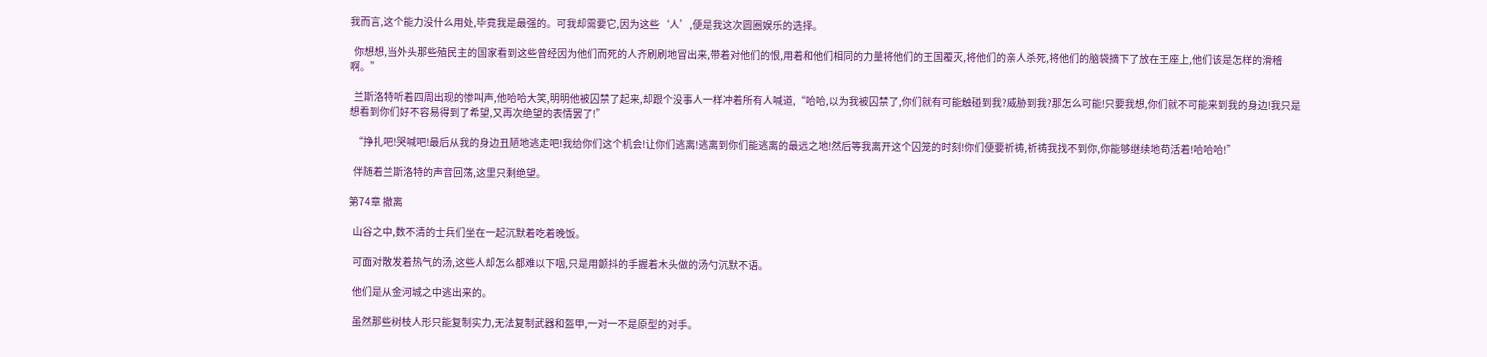我而言,这个能力没什么用处,毕竟我是最强的。可我却需要它,因为这些‘人’,便是我这次圆圈娱乐的选择。

  你想想,当外头那些殖民主的国家看到这些曾经因为他们而死的人齐刷刷地冒出来,带着对他们的恨,用着和他们相同的力量将他们的王国覆灭,将他们的亲人杀死,将他们的脑袋摘下了放在王座上,他们该是怎样的滑稽啊。”

  兰斯洛特听着四周出现的惨叫声,他哈哈大笑,明明他被囚禁了起来,却跟个没事人一样冲着所有人喊道,“哈哈,以为我被囚禁了,你们就有可能触碰到我?威胁到我?那怎么可能!只要我想,你们就不可能来到我的身边!我只是想看到你们好不容易得到了希望,又再次绝望的表情罢了!”

  “挣扎吧!哭喊吧!最后从我的身边丑陋地逃走吧!我给你们这个机会!让你们逃离!逃离到你们能逃离的最远之地!然后等我离开这个囚笼的时刻!你们便要祈祷,祈祷我找不到你,你能够继续地苟活着!哈哈哈!”

  伴随着兰斯洛特的声音回荡,这里只剩绝望。

第74章 撤离

  山谷之中,数不清的士兵们坐在一起沉默着吃着晚饭。

  可面对散发着热气的汤,这些人却怎么都难以下咽,只是用颤抖的手握着木头做的汤勺沉默不语。

  他们是从金河城之中逃出来的。

  虽然那些树枝人形只能复制实力,无法复制武器和盔甲,一对一不是原型的对手。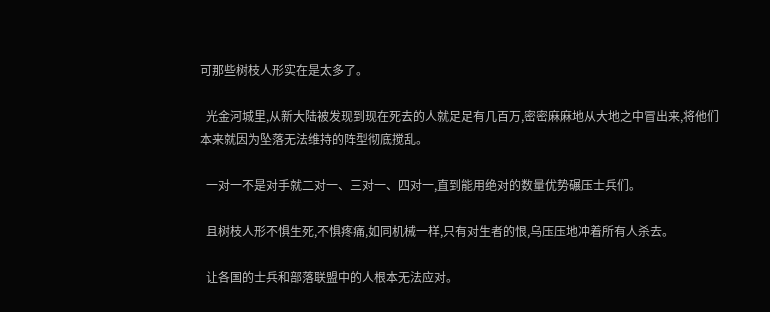可那些树枝人形实在是太多了。

  光金河城里,从新大陆被发现到现在死去的人就足足有几百万,密密麻麻地从大地之中冒出来,将他们本来就因为坠落无法维持的阵型彻底搅乱。

  一对一不是对手就二对一、三对一、四对一,直到能用绝对的数量优势碾压士兵们。

  且树枝人形不惧生死,不惧疼痛,如同机械一样,只有对生者的恨,乌压压地冲着所有人杀去。

  让各国的士兵和部落联盟中的人根本无法应对。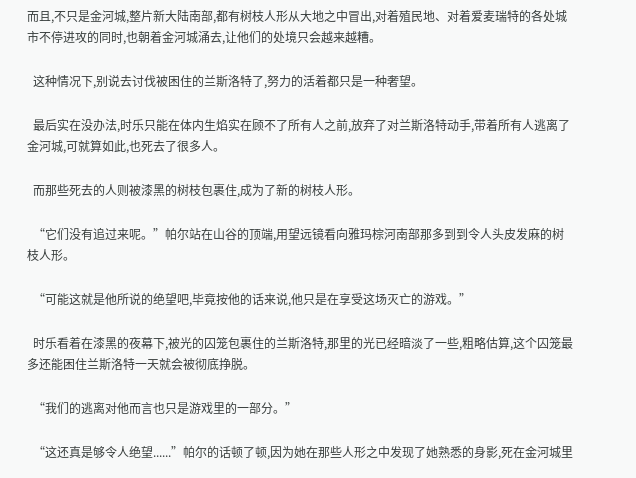而且,不只是金河城,整片新大陆南部,都有树枝人形从大地之中冒出,对着殖民地、对着爱麦瑞特的各处城市不停进攻的同时,也朝着金河城涌去,让他们的处境只会越来越糟。

  这种情况下,别说去讨伐被困住的兰斯洛特了,努力的活着都只是一种奢望。

  最后实在没办法,时乐只能在体内生焰实在顾不了所有人之前,放弃了对兰斯洛特动手,带着所有人逃离了金河城,可就算如此,也死去了很多人。

  而那些死去的人则被漆黑的树枝包裹住,成为了新的树枝人形。

  “它们没有追过来呢。”帕尔站在山谷的顶端,用望远镜看向雅玛棕河南部那多到到令人头皮发麻的树枝人形。

  “可能这就是他所说的绝望吧,毕竟按他的话来说,他只是在享受这场灭亡的游戏。”

  时乐看着在漆黑的夜幕下,被光的囚笼包裹住的兰斯洛特,那里的光已经暗淡了一些,粗略估算,这个囚笼最多还能困住兰斯洛特一天就会被彻底挣脱。

  “我们的逃离对他而言也只是游戏里的一部分。”

  “这还真是够令人绝望......”帕尔的话顿了顿,因为她在那些人形之中发现了她熟悉的身影,死在金河城里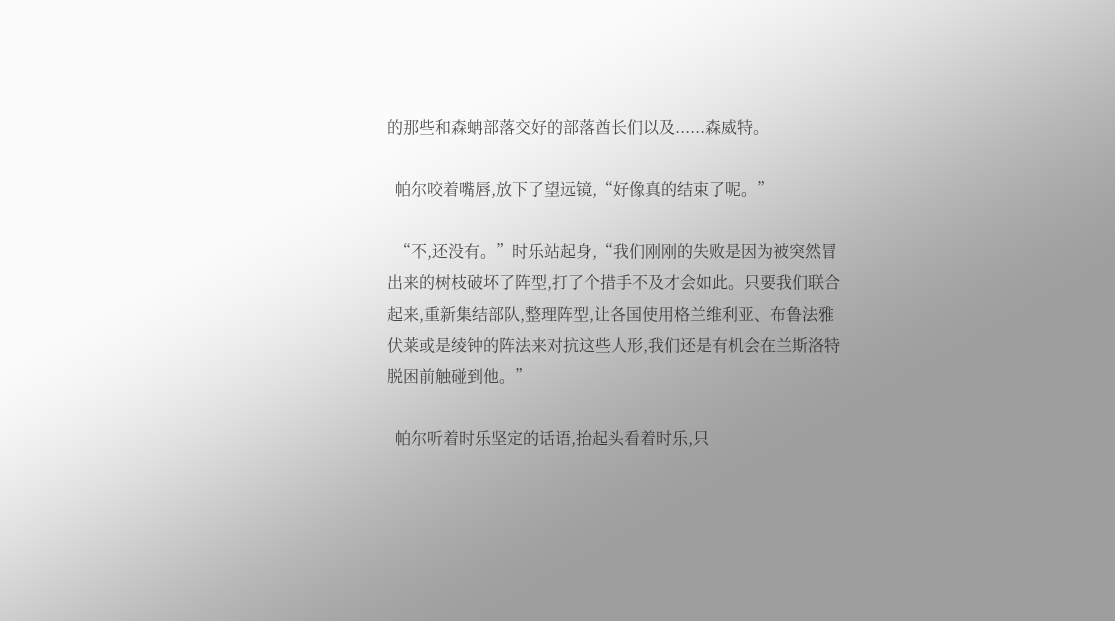的那些和森蚺部落交好的部落酋长们以及......森威特。

  帕尔咬着嘴唇,放下了望远镜,“好像真的结束了呢。”

  “不,还没有。”时乐站起身,“我们刚刚的失败是因为被突然冒出来的树枝破坏了阵型,打了个措手不及才会如此。只要我们联合起来,重新集结部队,整理阵型,让各国使用格兰维利亚、布鲁法雅伏莱或是绫钟的阵法来对抗这些人形,我们还是有机会在兰斯洛特脱困前触碰到他。”

  帕尔听着时乐坚定的话语,抬起头看着时乐,只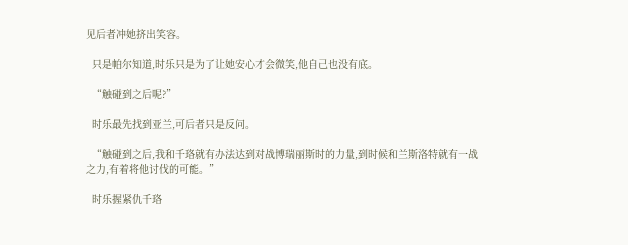见后者冲她挤出笑容。

  只是帕尔知道,时乐只是为了让她安心才会微笑,他自己也没有底。

  “触碰到之后呢?”

  时乐最先找到亚兰,可后者只是反问。

  “触碰到之后,我和千珞就有办法达到对战博瑞丽斯时的力量,到时候和兰斯洛特就有一战之力,有着将他讨伐的可能。”

  时乐握紧仇千珞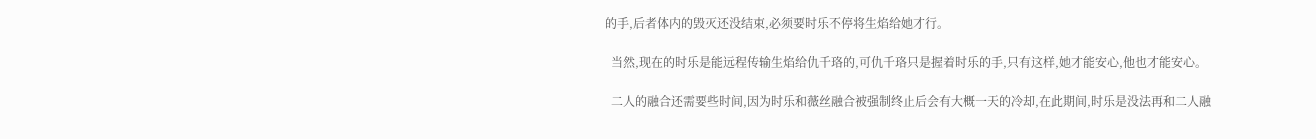的手,后者体内的毁灭还没结束,必须要时乐不停将生焰给她才行。

  当然,现在的时乐是能远程传输生焰给仇千珞的,可仇千珞只是握着时乐的手,只有这样,她才能安心,他也才能安心。

  二人的融合还需要些时间,因为时乐和薇丝融合被强制终止后会有大概一天的冷却,在此期间,时乐是没法再和二人融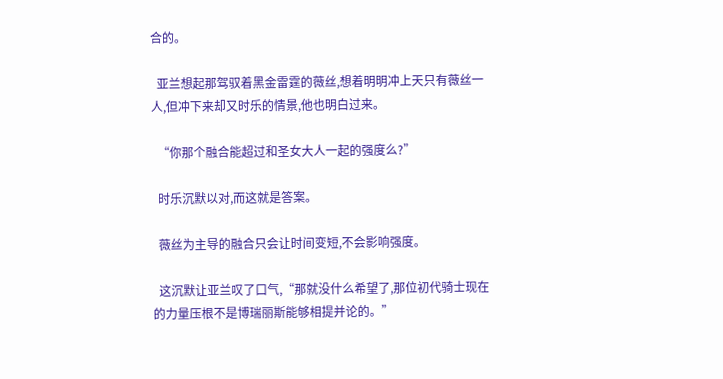合的。

  亚兰想起那驾驭着黑金雷霆的薇丝,想着明明冲上天只有薇丝一人,但冲下来却又时乐的情景,他也明白过来。

  “你那个融合能超过和圣女大人一起的强度么?”

  时乐沉默以对,而这就是答案。

  薇丝为主导的融合只会让时间变短,不会影响强度。

  这沉默让亚兰叹了口气,“那就没什么希望了,那位初代骑士现在的力量压根不是博瑞丽斯能够相提并论的。”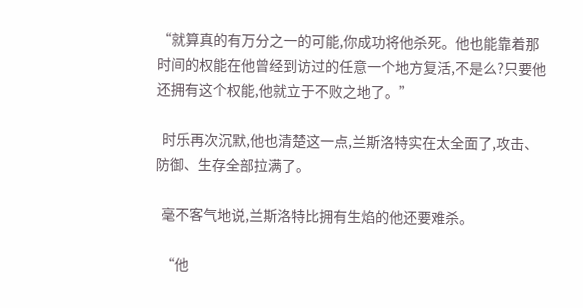“就算真的有万分之一的可能,你成功将他杀死。他也能靠着那时间的权能在他曾经到访过的任意一个地方复活,不是么?只要他还拥有这个权能,他就立于不败之地了。”

  时乐再次沉默,他也清楚这一点,兰斯洛特实在太全面了,攻击、防御、生存全部拉满了。

  毫不客气地说,兰斯洛特比拥有生焰的他还要难杀。

  “他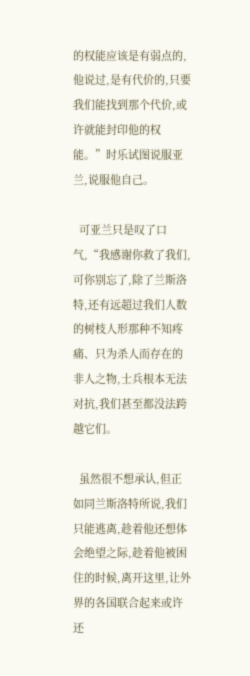的权能应该是有弱点的,他说过,是有代价的,只要我们能找到那个代价,或许就能封印他的权能。”时乐试图说服亚兰,说服他自己。

  可亚兰只是叹了口气,“我感谢你救了我们,可你别忘了,除了兰斯洛特,还有远超过我们人数的树枝人形那种不知疼痛、只为杀人而存在的非人之物,士兵根本无法对抗,我们甚至都没法跨越它们。

  虽然很不想承认,但正如同兰斯洛特所说,我们只能逃离,趁着他还想体会绝望之际,趁着他被困住的时候,离开这里,让外界的各国联合起来或许还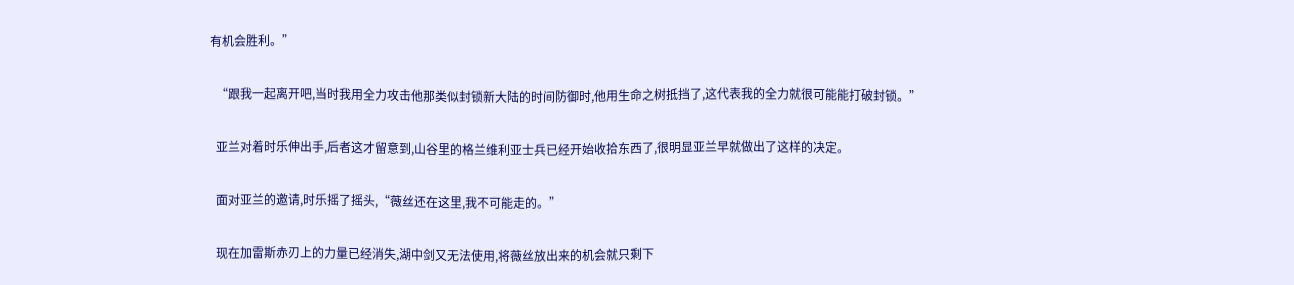有机会胜利。”

  “跟我一起离开吧,当时我用全力攻击他那类似封锁新大陆的时间防御时,他用生命之树抵挡了,这代表我的全力就很可能能打破封锁。”

  亚兰对着时乐伸出手,后者这才留意到,山谷里的格兰维利亚士兵已经开始收拾东西了,很明显亚兰早就做出了这样的决定。

  面对亚兰的邀请,时乐摇了摇头,“薇丝还在这里,我不可能走的。”

  现在加雷斯赤刃上的力量已经消失,湖中剑又无法使用,将薇丝放出来的机会就只剩下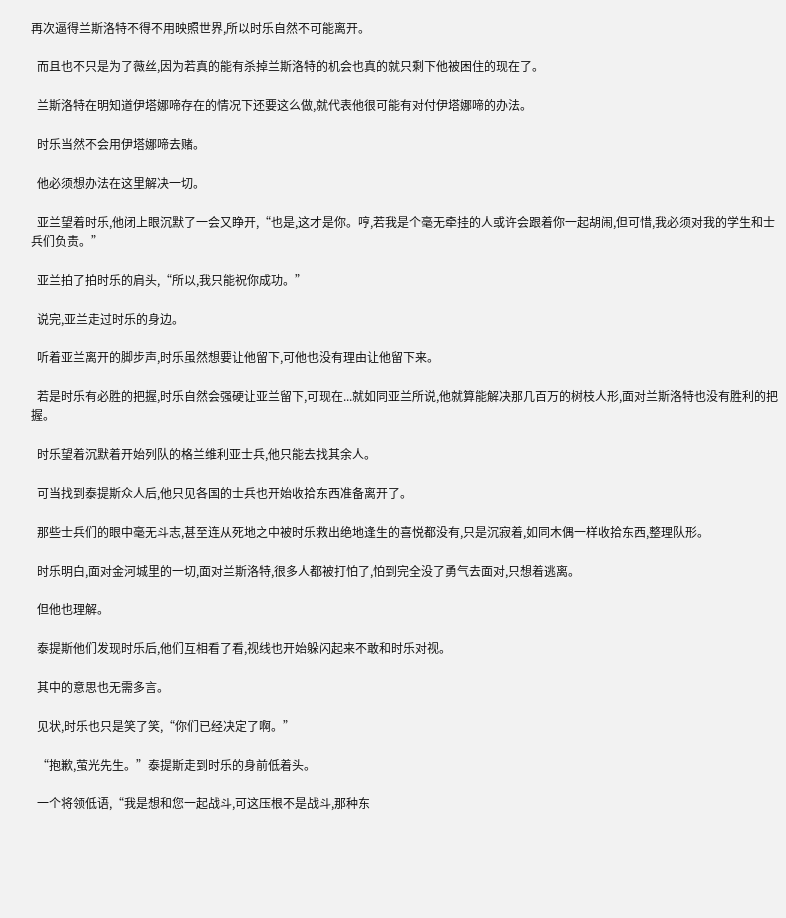再次逼得兰斯洛特不得不用映照世界,所以时乐自然不可能离开。

  而且也不只是为了薇丝,因为若真的能有杀掉兰斯洛特的机会也真的就只剩下他被困住的现在了。

  兰斯洛特在明知道伊塔娜啼存在的情况下还要这么做,就代表他很可能有对付伊塔娜啼的办法。

  时乐当然不会用伊塔娜啼去赌。

  他必须想办法在这里解决一切。

  亚兰望着时乐,他闭上眼沉默了一会又睁开,“也是,这才是你。哼,若我是个毫无牵挂的人或许会跟着你一起胡闹,但可惜,我必须对我的学生和士兵们负责。”

  亚兰拍了拍时乐的肩头,“所以,我只能祝你成功。”

  说完,亚兰走过时乐的身边。

  听着亚兰离开的脚步声,时乐虽然想要让他留下,可他也没有理由让他留下来。

  若是时乐有必胜的把握,时乐自然会强硬让亚兰留下,可现在...就如同亚兰所说,他就算能解决那几百万的树枝人形,面对兰斯洛特也没有胜利的把握。

  时乐望着沉默着开始列队的格兰维利亚士兵,他只能去找其余人。

  可当找到泰提斯众人后,他只见各国的士兵也开始收拾东西准备离开了。

  那些士兵们的眼中毫无斗志,甚至连从死地之中被时乐救出绝地逢生的喜悦都没有,只是沉寂着,如同木偶一样收拾东西,整理队形。

  时乐明白,面对金河城里的一切,面对兰斯洛特,很多人都被打怕了,怕到完全没了勇气去面对,只想着逃离。

  但他也理解。

  泰提斯他们发现时乐后,他们互相看了看,视线也开始躲闪起来不敢和时乐对视。

  其中的意思也无需多言。

  见状,时乐也只是笑了笑,“你们已经决定了啊。”

  “抱歉,萤光先生。”泰提斯走到时乐的身前低着头。

  一个将领低语,“我是想和您一起战斗,可这压根不是战斗,那种东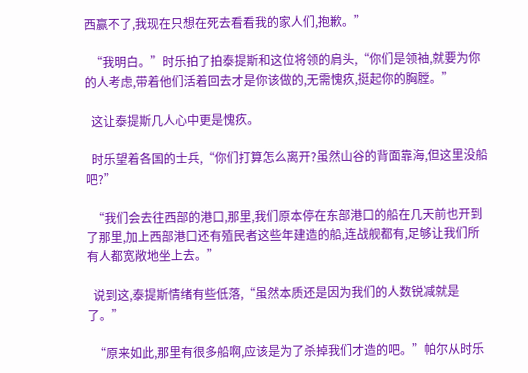西赢不了,我现在只想在死去看看我的家人们,抱歉。”

  “我明白。”时乐拍了拍泰提斯和这位将领的肩头,“你们是领袖,就要为你的人考虑,带着他们活着回去才是你该做的,无需愧疚,挺起你的胸膛。”

  这让泰提斯几人心中更是愧疚。

  时乐望着各国的士兵,“你们打算怎么离开?虽然山谷的背面靠海,但这里没船吧?”

  “我们会去往西部的港口,那里,我们原本停在东部港口的船在几天前也开到了那里,加上西部港口还有殖民者这些年建造的船,连战舰都有,足够让我们所有人都宽敞地坐上去。”

  说到这,泰提斯情绪有些低落,“虽然本质还是因为我们的人数锐减就是了。”

  “原来如此,那里有很多船啊,应该是为了杀掉我们才造的吧。”帕尔从时乐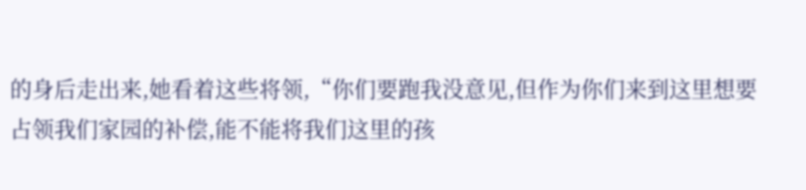的身后走出来,她看着这些将领,“你们要跑我没意见,但作为你们来到这里想要占领我们家园的补偿,能不能将我们这里的孩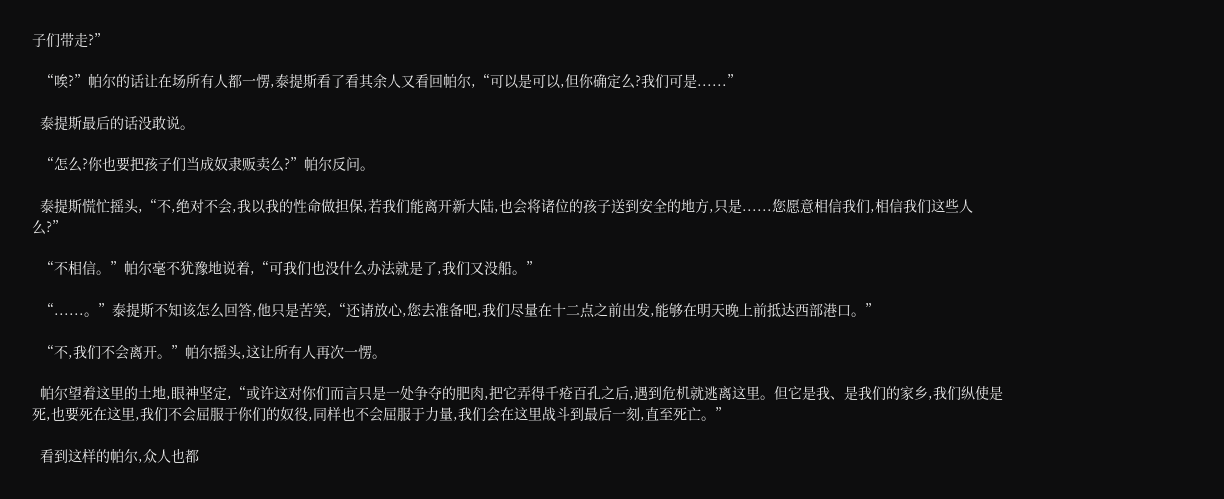子们带走?”

  “唉?”帕尔的话让在场所有人都一愣,泰提斯看了看其余人又看回帕尔,“可以是可以,但你确定么?我们可是......”

  泰提斯最后的话没敢说。

  “怎么?你也要把孩子们当成奴隶贩卖么?”帕尔反问。

  泰提斯慌忙摇头,“不,绝对不会,我以我的性命做担保,若我们能离开新大陆,也会将诸位的孩子送到安全的地方,只是......您愿意相信我们,相信我们这些人么?”

  “不相信。”帕尔毫不犹豫地说着,“可我们也没什么办法就是了,我们又没船。”

  “......。”泰提斯不知该怎么回答,他只是苦笑,“还请放心,您去准备吧,我们尽量在十二点之前出发,能够在明天晚上前抵达西部港口。”

  “不,我们不会离开。”帕尔摇头,这让所有人再次一愣。

  帕尔望着这里的土地,眼神坚定,“或许这对你们而言只是一处争夺的肥肉,把它弄得千疮百孔之后,遇到危机就逃离这里。但它是我、是我们的家乡,我们纵使是死,也要死在这里,我们不会屈服于你们的奴役,同样也不会屈服于力量,我们会在这里战斗到最后一刻,直至死亡。”

  看到这样的帕尔,众人也都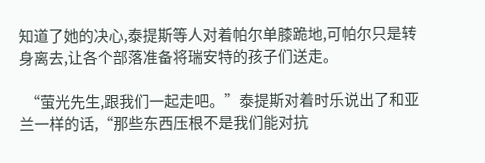知道了她的决心,泰提斯等人对着帕尔单膝跪地,可帕尔只是转身离去,让各个部落准备将瑞安特的孩子们送走。

  “萤光先生,跟我们一起走吧。”泰提斯对着时乐说出了和亚兰一样的话,“那些东西压根不是我们能对抗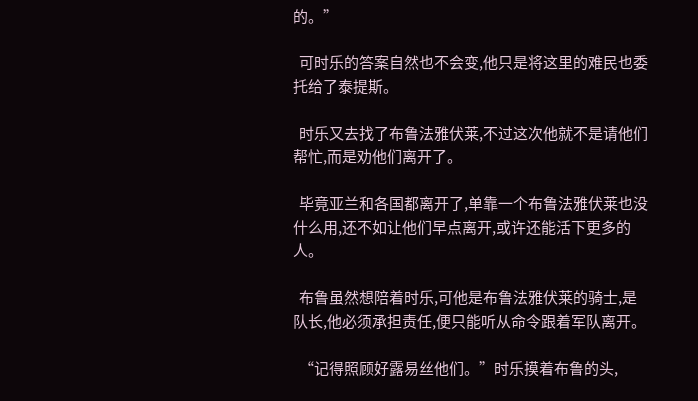的。”

  可时乐的答案自然也不会变,他只是将这里的难民也委托给了泰提斯。

  时乐又去找了布鲁法雅伏莱,不过这次他就不是请他们帮忙,而是劝他们离开了。

  毕竟亚兰和各国都离开了,单靠一个布鲁法雅伏莱也没什么用,还不如让他们早点离开,或许还能活下更多的人。

  布鲁虽然想陪着时乐,可他是布鲁法雅伏莱的骑士,是队长,他必须承担责任,便只能听从命令跟着军队离开。

  “记得照顾好露易丝他们。”时乐摸着布鲁的头,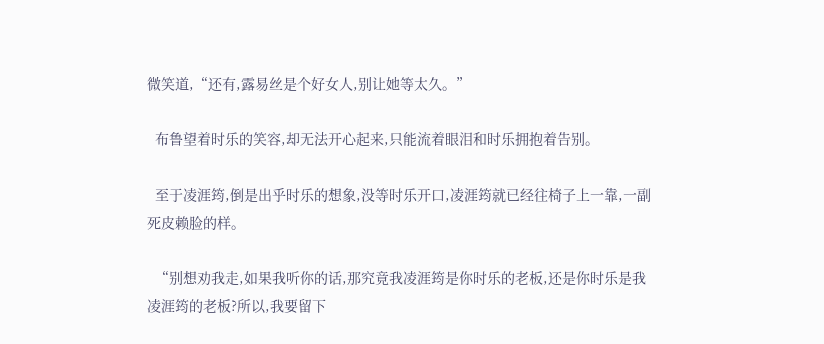微笑道,“还有,露易丝是个好女人,别让她等太久。”

  布鲁望着时乐的笑容,却无法开心起来,只能流着眼泪和时乐拥抱着告别。

  至于凌涯筠,倒是出乎时乐的想象,没等时乐开口,凌涯筠就已经往椅子上一靠,一副死皮赖脸的样。

  “别想劝我走,如果我听你的话,那究竟我凌涯筠是你时乐的老板,还是你时乐是我凌涯筠的老板?所以,我要留下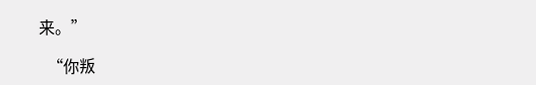来。”

  “你叛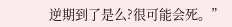逆期到了是么?很可能会死。”